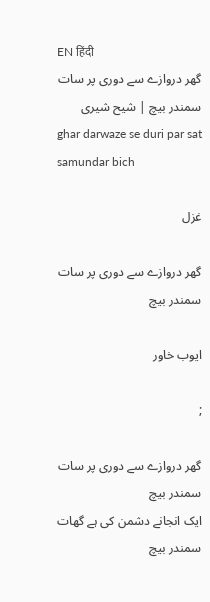EN हिंदी
گھر دروازے سے دوری پر سات سمندر بیچ | شیح شیری
ghar darwaze se duri par sat samundar bich

غزل

گھر دروازے سے دوری پر سات سمندر بیچ

ایوب خاور

;

گھر دروازے سے دوری پر سات سمندر بیچ
ایک انجانے دشمن کی ہے گھات سمندر بیچ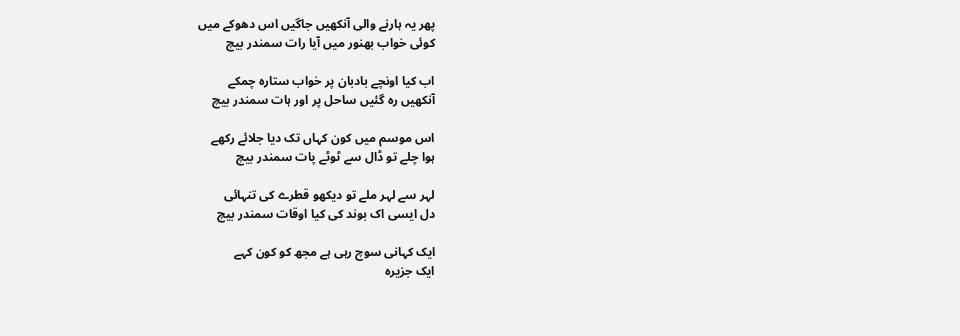پھر یہ ہارنے والی آنکھیں جاگیں اس دھوکے میں
کوئی خواب بھنور میں آیا رات سمندر بیچ

اب کیا اونچے بادبان پر خواب ستارہ چمکے
آنکھیں رہ گئیں ساحل پر اور ہات سمندر بیچ

اس موسم میں کون کہاں تک دیا جلائے رکھے
ہوا چلے تو ڈال سے ٹوٹے پات سمندر بیچ

لہر سے لہر ملے تو دیکھو قطرے کی تنہائی
دل ایسی اک بوند کی کیا اوقات سمندر بیچ

ایک کہانی سوچ رہی ہے مجھ کو کون کہے
ایک جزیرہ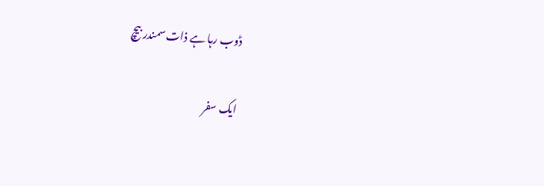ڈوب رہا ہے ذات سمندر بیچ

ایک سفر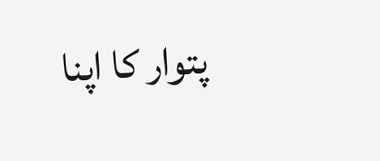پتوار کا اپنا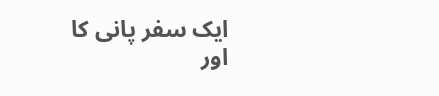ایک سفر پانی کا
اور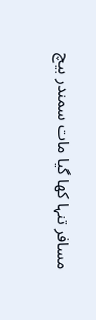مسافر تنہا کھا گیا مات سمندر بیچ